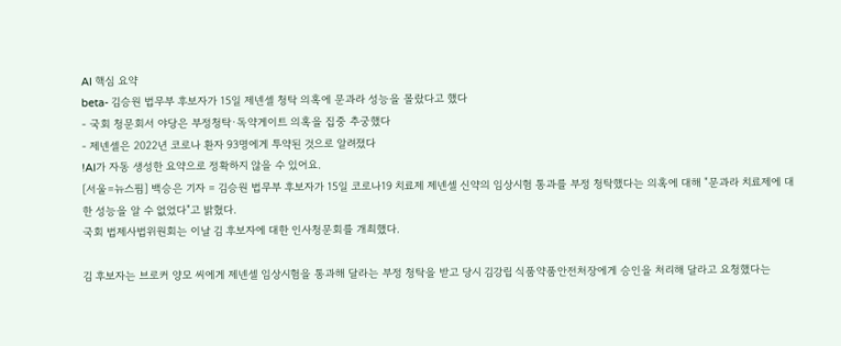AI 핵심 요약
beta- 김승원 법무부 후보자가 15일 제넨셀 청탁 의혹에 문과라 성능을 몰랐다고 했다
- 국회 청문회서 야당은 부정청탁·독약게이트 의혹을 집중 추궁했다
- 제넨셀은 2022년 코로나 환자 93명에게 투약된 것으로 알려졌다
!AI가 자동 생성한 요약으로 정확하지 않을 수 있어요.
[서울=뉴스핌] 백승은 기자 = 김승원 법무부 후보자가 15일 코로나19 치료제 제넨셀 신약의 임상시험 통과를 부정 청탁했다는 의혹에 대해 "문과라 치료제에 대한 성능을 알 수 없었다"고 밝혔다.
국회 법제사법위원회는 이날 김 후보자에 대한 인사청문회를 개최했다.

김 후보자는 브로커 양모 씨에게 제넨셀 임상시험을 통과해 달라는 부정 청탁을 받고 당시 김강립 식품약품안전처장에게 승인을 처리해 달라고 요청했다는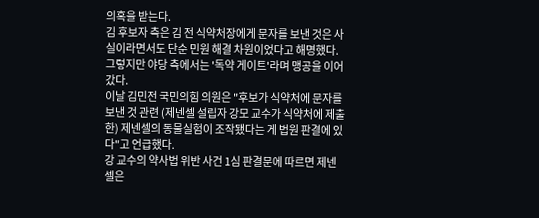의혹을 받는다.
김 후보자 측은 김 전 식약처장에게 문자를 보낸 것은 사실이라면서도 단순 민원 해결 차원이었다고 해명했다. 그렇지만 야당 측에서는 '독약 게이트'라며 맹공을 이어갔다.
이날 김민전 국민의힘 의원은 "후보가 식약처에 문자를 보낸 것 관련 (제넨셀 설립자 강모 교수가 식약처에 제출한) 제넨셀의 동물실험이 조작됐다는 게 법원 판결에 있다"고 언급했다.
강 교수의 약사법 위반 사건 1심 판결문에 따르면 제넨셀은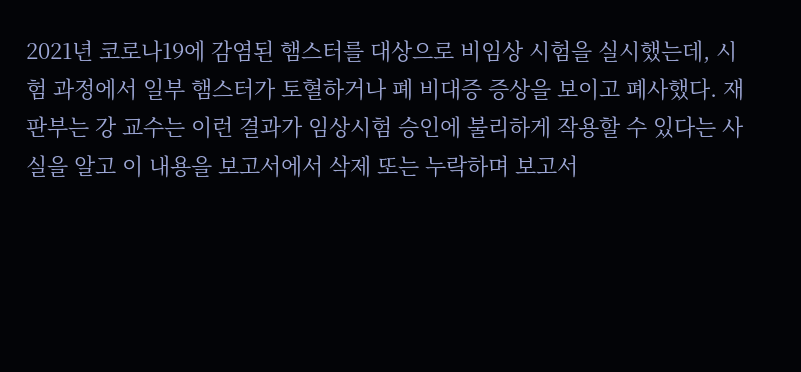2021년 코로나19에 감염된 햄스터를 대상으로 비임상 시험을 실시했는데, 시험 과정에서 일부 햄스터가 토혈하거나 폐 비대증 증상을 보이고 폐사했다. 재판부는 강 교수는 이런 결과가 임상시험 승인에 불리하게 작용할 수 있다는 사실을 알고 이 내용을 보고서에서 삭제 또는 누락하며 보고서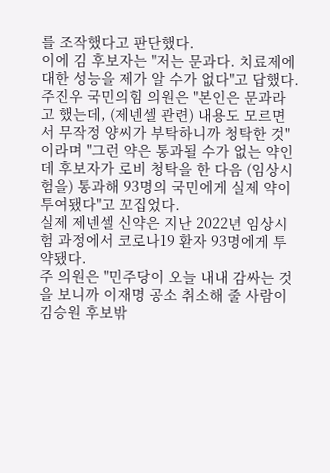를 조작했다고 판단했다.
이에 김 후보자는 "저는 문과다. 치료제에 대한 성능을 제가 알 수가 없다"고 답했다.
주진우 국민의힘 의원은 "본인은 문과라고 했는데, (제넨셀 관련) 내용도 모르면서 무작정 양씨가 부탁하니까 청탁한 것"이라며 "그런 약은 통과될 수가 없는 약인데 후보자가 로비 청탁을 한 다음 (임상시험을) 통과해 93명의 국민에게 실제 약이 투여됐다"고 꼬집었다.
실제 제넨셀 신약은 지난 2022년 임상시험 과정에서 코로나19 환자 93명에게 투약됐다.
주 의원은 "민주당이 오늘 내내 감싸는 것을 보니까 이재명 공소 취소해 줄 사람이 김승원 후보밖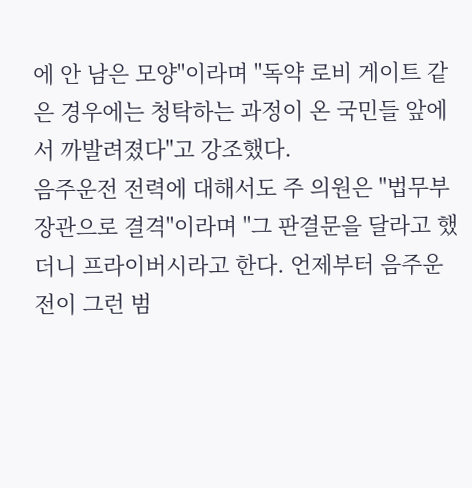에 안 남은 모양"이라며 "독약 로비 게이트 같은 경우에는 청탁하는 과정이 온 국민들 앞에서 까발려졌다"고 강조했다.
음주운전 전력에 대해서도 주 의원은 "법무부 장관으로 결격"이라며 "그 판결문을 달라고 했더니 프라이버시라고 한다. 언제부터 음주운전이 그런 범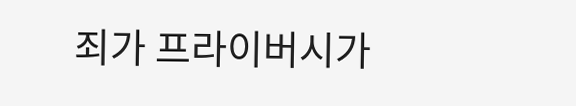죄가 프라이버시가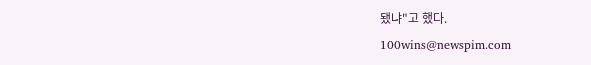됐냐"고 했다.
100wins@newspim.com